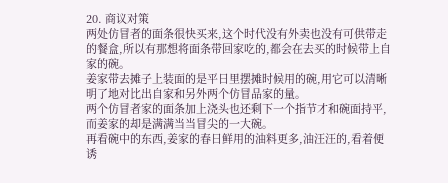20. 商议对策
两处仿冒者的面条很快买来,这个时代没有外卖也没有可供带走的餐盒,所以有那想将面条带回家吃的,都会在去买的时候带上自家的碗。
姜家带去摊子上装面的是平日里摆摊时候用的碗,用它可以清晰明了地对比出自家和另外两个仿冒品家的量。
两个仿冒者家的面条加上浇头也还剩下一个指节才和碗面持平,而姜家的却是满满当当冒尖的一大碗。
再看碗中的东西,姜家的春日鲜用的油料更多,油汪汪的,看着便诱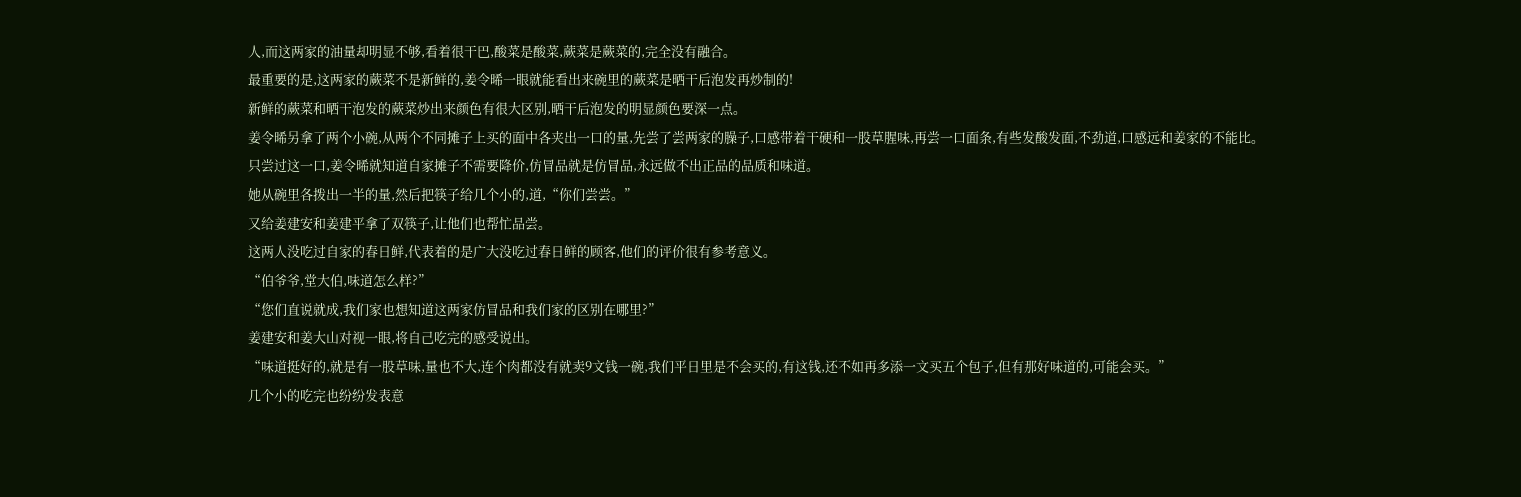人,而这两家的油量却明显不够,看着很干巴,酸菜是酸菜,蕨菜是蕨菜的,完全没有融合。
最重要的是,这两家的蕨菜不是新鲜的,姜令晞一眼就能看出来碗里的蕨菜是晒干后泡发再炒制的!
新鲜的蕨菜和晒干泡发的蕨菜炒出来颜色有很大区别,晒干后泡发的明显颜色要深一点。
姜令晞另拿了两个小碗,从两个不同摊子上买的面中各夹出一口的量,先尝了尝两家的臊子,口感带着干硬和一股草腥味,再尝一口面条,有些发酸发面,不劲道,口感远和姜家的不能比。
只尝过这一口,姜令晞就知道自家摊子不需要降价,仿冒品就是仿冒品,永远做不出正品的品质和味道。
她从碗里各拨出一半的量,然后把筷子给几个小的,道,“你们尝尝。”
又给姜建安和姜建平拿了双筷子,让他们也帮忙品尝。
这两人没吃过自家的春日鲜,代表着的是广大没吃过春日鲜的顾客,他们的评价很有参考意义。
“伯爷爷,堂大伯,味道怎么样?”
“您们直说就成,我们家也想知道这两家仿冒品和我们家的区别在哪里?”
姜建安和姜大山对视一眼,将自己吃完的感受说出。
“味道挺好的,就是有一股草味,量也不大,连个肉都没有就卖9文钱一碗,我们平日里是不会买的,有这钱,还不如再多添一文买五个包子,但有那好味道的,可能会买。”
几个小的吃完也纷纷发表意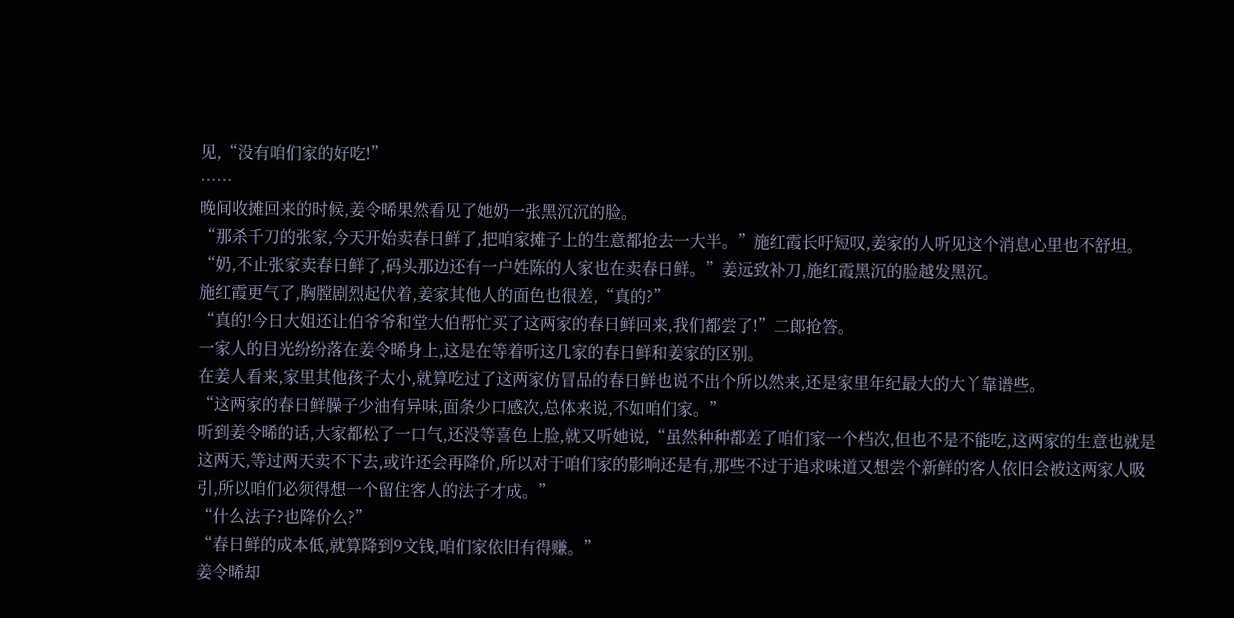见,“没有咱们家的好吃!”
……
晚间收摊回来的时候,姜令晞果然看见了她奶一张黑沉沉的脸。
“那杀千刀的张家,今天开始卖春日鲜了,把咱家摊子上的生意都抢去一大半。”施红霞长吁短叹,姜家的人听见这个消息心里也不舒坦。
“奶,不止张家卖春日鲜了,码头那边还有一户姓陈的人家也在卖春日鲜。”姜远致补刀,施红霞黑沉的脸越发黑沉。
施红霞更气了,胸膛剧烈起伏着,姜家其他人的面色也很差,“真的?”
“真的!今日大姐还让伯爷爷和堂大伯帮忙买了这两家的春日鲜回来,我们都尝了!”二郎抢答。
一家人的目光纷纷落在姜令晞身上,这是在等着听这几家的春日鲜和姜家的区别。
在姜人看来,家里其他孩子太小,就算吃过了这两家仿冒品的春日鲜也说不出个所以然来,还是家里年纪最大的大丫靠谱些。
“这两家的春日鲜臊子少油有异味,面条少口感次,总体来说,不如咱们家。”
听到姜令晞的话,大家都松了一口气,还没等喜色上脸,就又听她说,“虽然种种都差了咱们家一个档次,但也不是不能吃,这两家的生意也就是这两天,等过两天卖不下去,或许还会再降价,所以对于咱们家的影响还是有,那些不过于追求味道又想尝个新鲜的客人依旧会被这两家人吸引,所以咱们必须得想一个留住客人的法子才成。”
“什么法子?也降价么?”
“春日鲜的成本低,就算降到9文钱,咱们家依旧有得赚。”
姜令晞却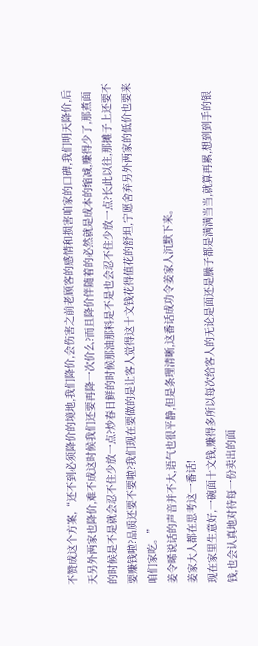不赞成这个方案,“还不到必须降价的境地,我们降价,会伤害之前老顾客的感情和损害咱家的口碑,我们明天降价,后天另外两家也降价,难不成这时候我们还要再降一次价么?而且降价伴随着的必然就是成本的缩减,赚得少了,那煮面的时候是不是就会忍不住少放一点?炒春日鲜的时候那油那料是不是也会忍不住少放一点?长此以往,那摊子上还要不要赚钱啦?品质还要不要啦?我们现在要做的是让客人觉得这十文钱花得值花的舒坦,宁愿舍弃另外两家的低价也要来咱们家吃。”
姜令晞说话的声音并不大,语气也很平静,但是条理清晰,这番话成功令姜家人沉默下来。
姜家大人都在思考这一番话!
现在家里生意好,一碗面十文钱,赚得多所以每次给客人的无论是面还是臊子都是满满当当,就算再累,想到到手的银钱,也会认真地对待每一份卖出的面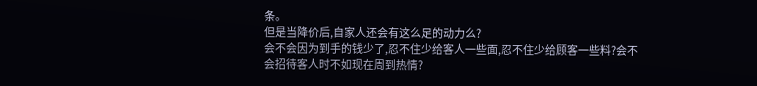条。
但是当降价后,自家人还会有这么足的动力么?
会不会因为到手的钱少了,忍不住少给客人一些面,忍不住少给顾客一些料?会不会招待客人时不如现在周到热情?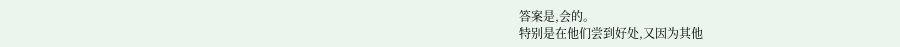答案是,会的。
特别是在他们尝到好处,又因为其他